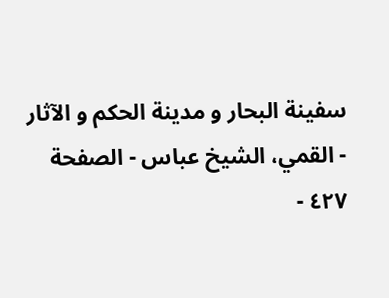سفینة البحار و مدینة الحکم و الآثار - القمي، الشيخ عباس - الصفحة ٤٢٧ -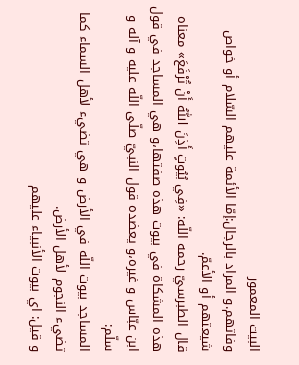البيت المعمور
وفاتهم.و المراد بالرجال:إمّا الأئمة عليهم السّلام أو خواص شيعتهم أو الأعمّ.
قال الطبرسيّ رحمه اللّه: «فِي بُيُوتٍ أَذِنَ اللّٰهُ أَنْ تُرْفَعَ» معناه هذه المشكاة في بيوت هذه صفتها،و هي المساجد في قول ابن عبّاس و غيره،و يعضده قول النبيّ صلّى اللّه عليه و آله و سلّم:
المساجد بيوت اللّه في الأرض و هي تضيء لأهل السماء كما تضيء النجوم لأهل الأرض.
و قيل: اي بيوت الأنبياء عليهم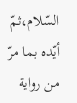السّلام،ثمّ أيّده بما مرّ من رواية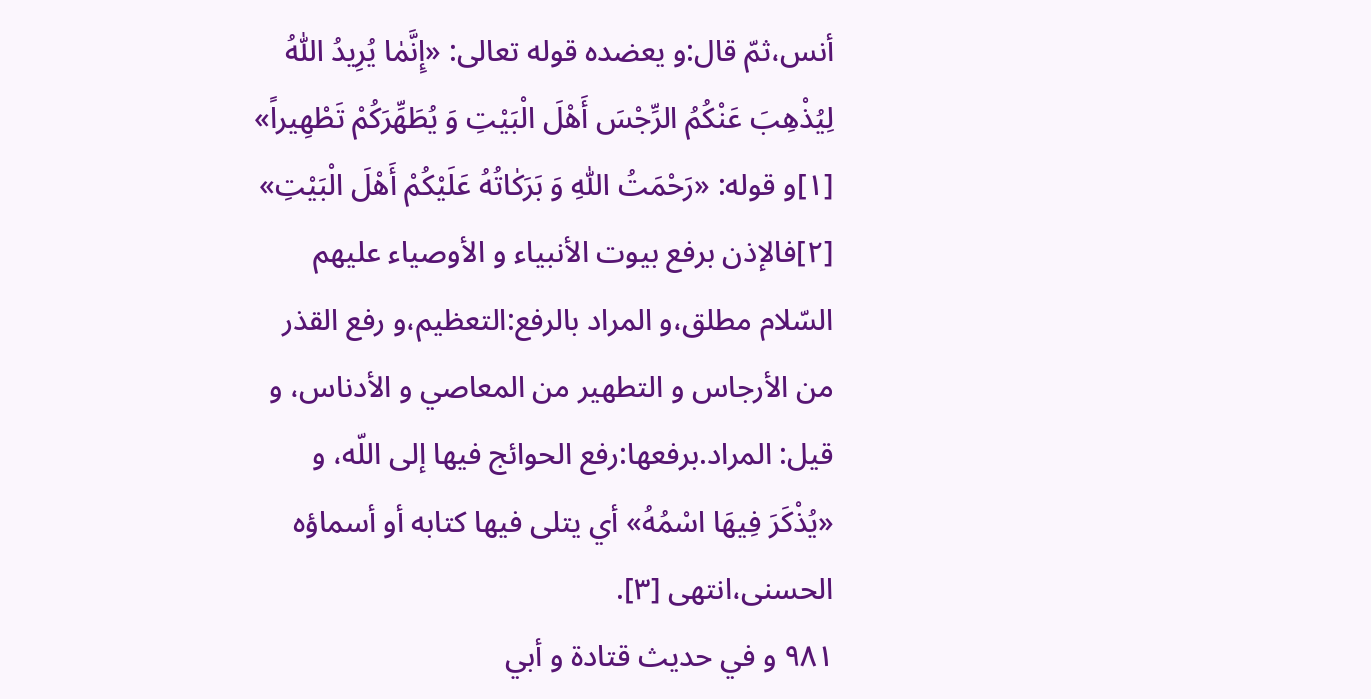أنس،ثمّ قال:و يعضده قوله تعالى: «إِنَّمٰا يُرِيدُ اللّٰهُ لِيُذْهِبَ عَنْكُمُ الرِّجْسَ أَهْلَ الْبَيْتِ وَ يُطَهِّرَكُمْ تَطْهِيراً» [١]و قوله: «رَحْمَتُ اللّٰهِ وَ بَرَكٰاتُهُ عَلَيْكُمْ أَهْلَ الْبَيْتِ» [٢]فالإذن برفع بيوت الأنبياء و الأوصياء عليهم السّلام مطلق،و المراد بالرفع:التعظيم،و رفع القذر من الأرجاس و التطهير من المعاصي و الأدناس، و قيل: المراد.برفعها:رفع الحوائج فيها إلى اللّه، و «يُذْكَرَ فِيهَا اسْمُهُ» أي يتلى فيها كتابه أو أسماؤه الحسنى،انتهى [٣].
٩٨١ و في حديث قتادة و أبي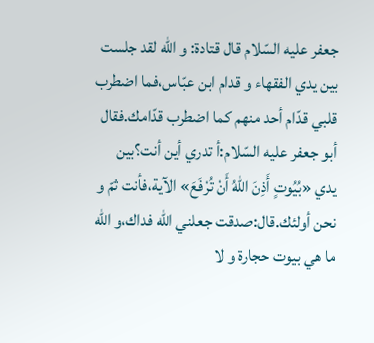جعفر عليه السّلام قال قتادة: و اللّه لقد جلست بين يدي الفقهاء و قدام ابن عبّاس،فما اضطرب قلبي قدّام أحد منهم كما اضطرب قدّامك.فقال أبو جعفر عليه السّلام:أ تدري أين أنت؟بين يدي «بُيُوتٍ أَذِنَ اللّٰهُ أَنْ تُرْفَعَ» الآية،فأنت ثمّ و نحن أولئك.قال:صدقت جعلني اللّه فداك،و اللّه ما هي بيوت حجارة و لا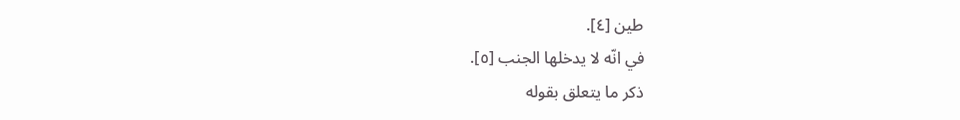طين [٤].
في انّه لا يدخلها الجنب [٥].
ذكر ما يتعلق بقوله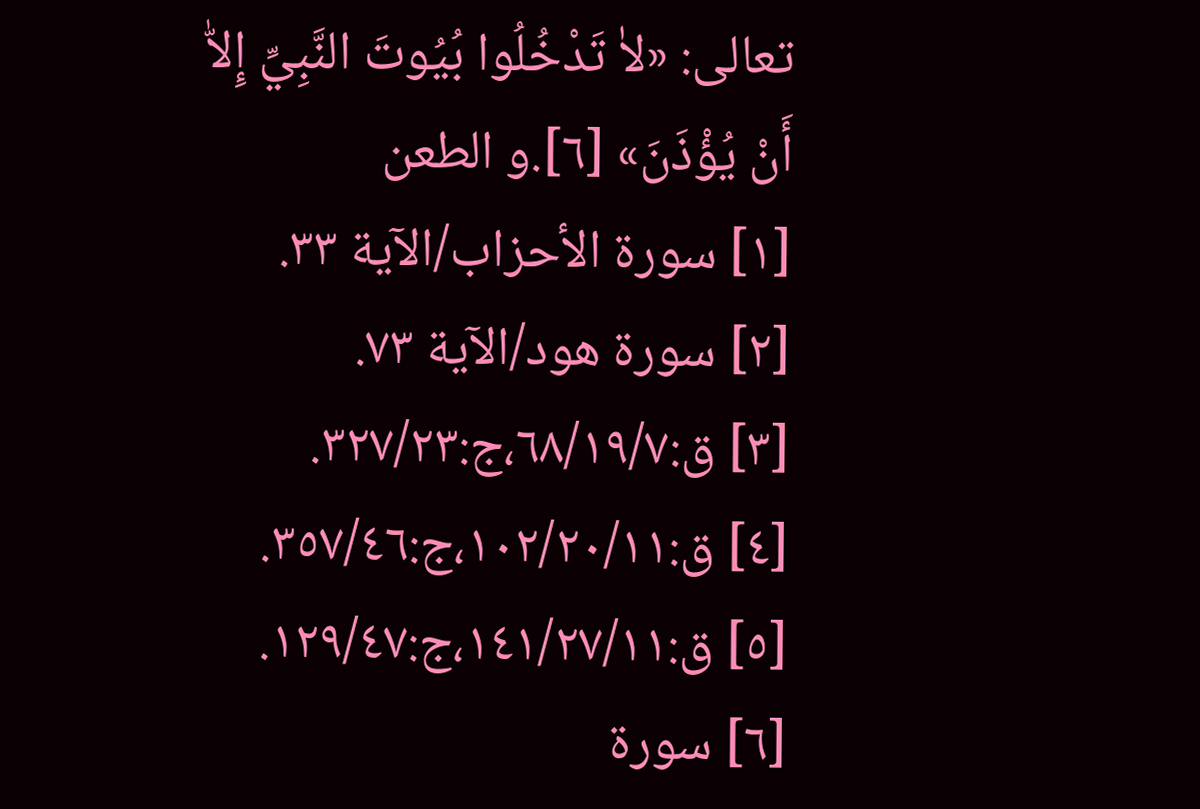تعالى: «لاٰ تَدْخُلُوا بُيُوتَ النَّبِيِّ إِلاّٰ أَنْ يُؤْذَنَ» [٦].و الطعن
[١] سورة الأحزاب/الآية ٣٣.
[٢] سورة هود/الآية ٧٣.
[٣] ق:٦٨/١٩/٧،ج:٣٢٧/٢٣.
[٤] ق:١٠٢/٢٠/١١،ج:٣٥٧/٤٦.
[٥] ق:١٤١/٢٧/١١،ج:١٢٩/٤٧.
[٦] سورة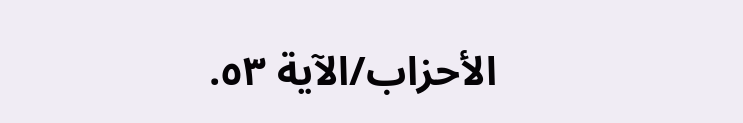الأحزاب/الآية ٥٣.